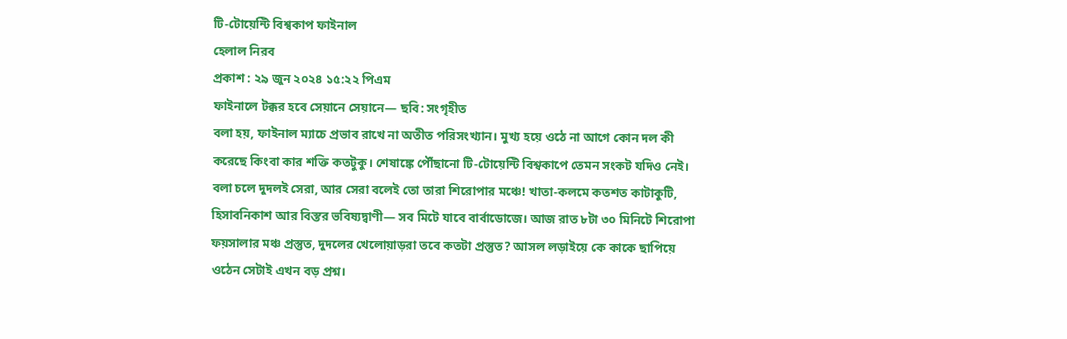টি-টোয়েন্টি বিশ্বকাপ ফাইনাল
হেলাল নিরব
প্রকাশ : ২৯ জুন ২০২৪ ১৫:২২ পিএম
ফাইনালে টক্কর হবে সেয়ানে সেয়ানে— ছবি: সংগৃহীত
বলা হয়, ফাইনাল ম্যাচে প্রভাব রাখে না অতীত পরিসংখ্যান। মুখ্য হয়ে ওঠে না আগে কোন দল কী করেছে কিংবা কার শক্তি কতটুকু। শেষাঙ্কে পৌঁছানো টি-টোয়েন্টি বিশ্বকাপে তেমন সংকট যদিও নেই। বলা চলে দুদলই সেরা, আর সেরা বলেই তো তারা শিরোপার মঞ্চে! খাতা-কলমে কতশত কাটাকুটি, হিসাবনিকাশ আর বিস্তর ভবিষ্যদ্বাণী— সব মিটে যাবে বার্বাডোজে। আজ রাত ৮টা ৩০ মিনিটে শিরোপা ফয়সালার মঞ্চ প্রস্তুত, দুদলের খেলোয়াড়রা তবে কতটা প্রস্তুত? আসল লড়াইয়ে কে কাকে ছাপিয়ে ওঠেন সেটাই এখন বড় প্রশ্ন।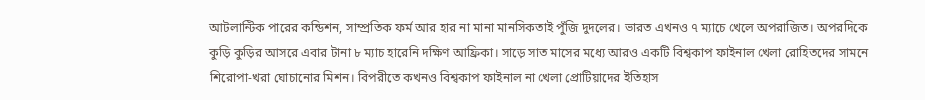আটলান্টিক পারের কন্ডিশন, সাম্প্রতিক ফর্ম আর হার না মানা মানসিকতাই পুঁজি দুদলের। ভারত এখনও ৭ ম্যাচে খেলে অপরাজিত। অপরদিকে কুড়ি কুড়ির আসরে এবার টানা ৮ ম্যাচ হারেনি দক্ষিণ আফ্রিকা। সাড়ে সাত মাসের মধ্যে আরও একটি বিশ্বকাপ ফাইনাল খেলা রোহিতদের সামনে শিরোপা-খরা ঘোচানোর মিশন। বিপরীতে কখনও বিশ্বকাপ ফাইনাল না খেলা প্রোটিয়াদের ইতিহাস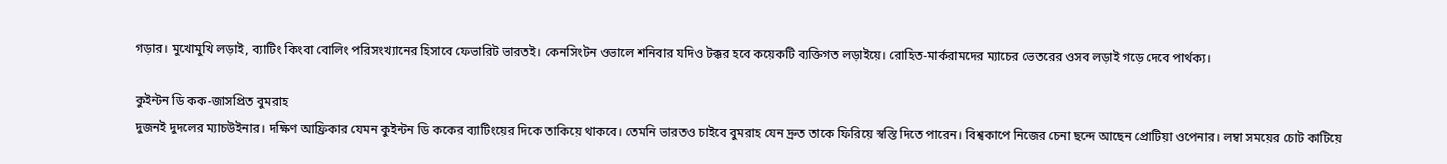গড়ার। মুখোমুখি লড়াই, ব্যাটিং কিংবা বোলিং পরিসংখ্যানের হিসাবে ফেভারিট ভারতই। কেনসিংটন ওভালে শনিবার যদিও টক্কর হবে কয়েকটি ব্যক্তিগত লড়াইয়ে। রোহিত-মার্করামদের ম্যাচের ভেতরের ওসব লড়াই গড়ে দেবে পার্থক্য।

কুইন্টন ডি কক-জাসপ্রিত বুমরাহ
দুজনই দুদলের ম্যাচউইনার। দক্ষিণ আফ্রিকার যেমন কুইন্টন ডি ককের ব্যাটিংয়ের দিকে তাকিয়ে থাকবে। তেমনি ভারতও চাইবে বুমরাহ যেন দ্রুত তাকে ফিরিয়ে স্বস্তি দিতে পারেন। বিশ্বকাপে নিজের চেনা ছন্দে আছেন প্রোটিয়া ওপেনার। লম্বা সময়ের চোট কাটিয়ে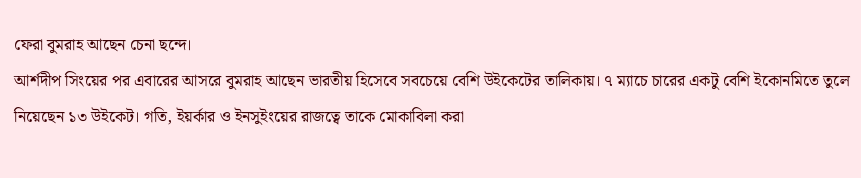ফেরা বুমরাহ আছেন চেনা ছন্দে।
আর্শদীপ সিংয়ের পর এবারের আসরে বুমরাহ আছেন ভারতীয় হিসেবে সবচেয়ে বেশি উইকেটের তালিকায়। ৭ ম্যাচে চারের একটু বেশি ইকোনমিতে তুলে নিয়েছেন ১৩ উইকেট। গতি, ইয়র্কার ও ইনসুইংয়ের রাজত্বে তাকে মোকাবিলা করা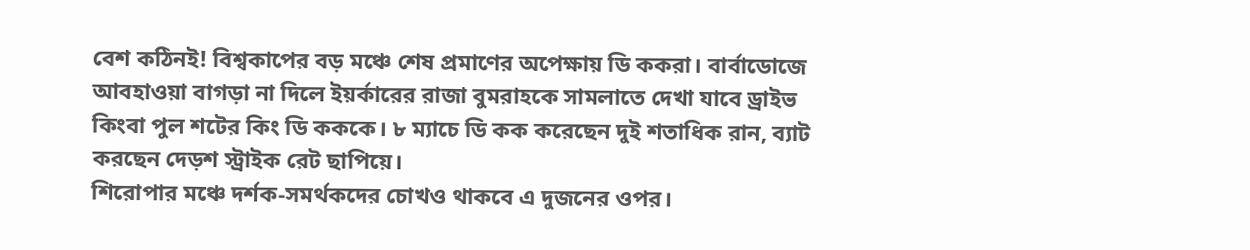বেশ কঠিনই! বিশ্বকাপের বড় মঞ্চে শেষ প্রমাণের অপেক্ষায় ডি ককরা। বার্বাডোজে আবহাওয়া বাগড়া না দিলে ইয়র্কারের রাজা বুমরাহকে সামলাতে দেখা যাবে ড্রাইভ কিংবা পুল শটের কিং ডি কককে। ৮ ম্যাচে ডি কক করেছেন দুই শতাধিক রান, ব্যাট করছেন দেড়শ স্ট্রাইক রেট ছাপিয়ে।
শিরোপার মঞ্চে দর্শক-সমর্থকদের চোখও থাকবে এ দুজনের ওপর।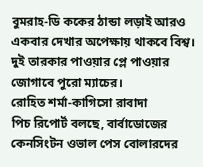বুমরাহ-ডি ককের ঠান্ডা লড়াই আরও একবার দেখার অপেক্ষায় থাকবে বিশ্ব। দুই তারকার পাওয়ার প্লে পাওয়ার জোগাবে পুরো ম্যাচের।
রোহিত শর্মা-কাগিসো রাবাদা
পিচ রিপোর্ট বলছে, বার্বাডোজের কেনসিংটন ওভাল পেস বোলারদের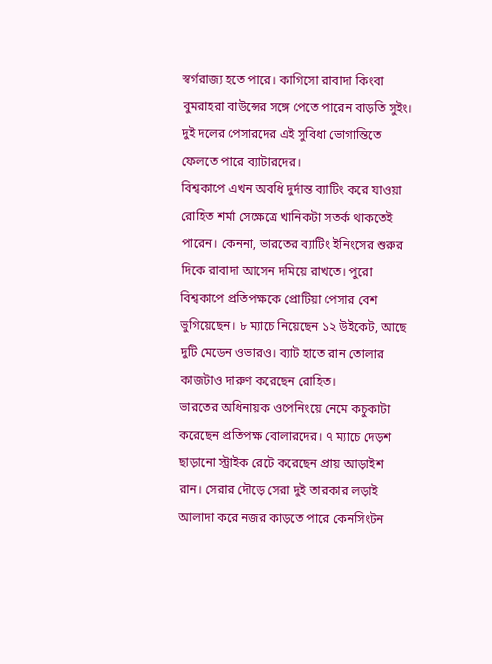স্বর্গরাজ্য হতে পারে। কাগিসো রাবাদা কিংবা বুমরাহরা বাউন্সের সঙ্গে পেতে পারেন বাড়তি সুইং। দুই দলের পেসারদের এই সুবিধা ভোগান্তিতে ফেলতে পারে ব্যাটারদের।
বিশ্বকাপে এখন অবধি দুর্দান্ত ব্যাটিং করে যাওয়া রোহিত শর্মা সেক্ষেত্রে খানিকটা সতর্ক থাকতেই পারেন। কেননা, ভারতের ব্যাটিং ইনিংসের শুরুর দিকে রাবাদা আসেন দমিয়ে রাখতে। পুরো বিশ্বকাপে প্রতিপক্ষকে প্রোটিয়া পেসার বেশ ভুগিয়েছেন। ৮ ম্যাচে নিয়েছেন ১২ উইকেট, আছে দুটি মেডেন ওভারও। ব্যাট হাতে রান তোলার কাজটাও দারুণ করেছেন রোহিত।
ভারতের অধিনায়ক ওপেনিংয়ে নেমে কচুকাটা করেছেন প্রতিপক্ষ বোলারদের। ৭ ম্যাচে দেড়শ ছাড়ানো স্ট্রাইক রেটে করেছেন প্রায় আড়াইশ রান। সেরার দৌড়ে সেরা দুই তারকার লড়াই আলাদা করে নজর কাড়তে পারে কেনসিংটন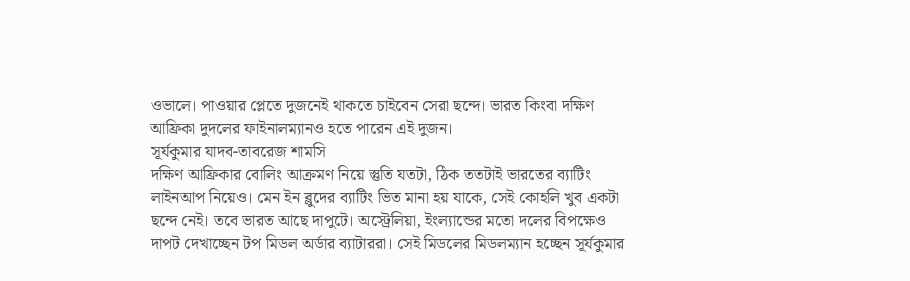ওভালে। পাওয়ার প্লেতে দুজনেই থাকতে চাইবেন সেরা ছন্দে। ভারত কিংবা দক্ষিণ আফ্রিকা দুদলের ফাইনালম্যানও হতে পারেন এই দুজন।
সূর্যকুমার যাদব-তাবরেজ শামসি
দক্ষিণ আফ্রিকার বোলিং আক্রমণ নিয়ে স্তুতি যতটা, ঠিক ততটাই ভারতের ব্যাটিং লাইনআপ নিয়েও। মেন ইন ব্লুদের ব্যাটিং ভিত মানা হয় যাকে, সেই কোহলি খুব একটা ছন্দে নেই। তবে ভারত আছে দাপুটে। অস্ট্রেলিয়া, ইংল্যান্ডের মতো দলের বিপক্ষেও দাপট দেখাচ্ছেন টপ মিডল অর্ডার ব্যাটাররা। সেই মিডলের মিডলম্যান হচ্ছেন সূর্যকুমার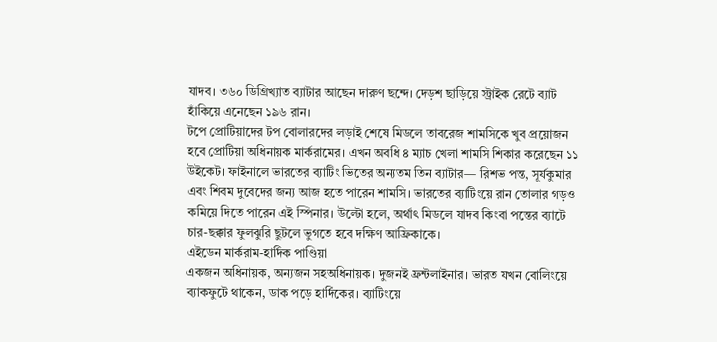যাদব। ৩৬০ ডিগ্রিখ্যাত ব্যাটার আছেন দারুণ ছন্দে। দেড়শ ছাড়িয়ে স্ট্রাইক রেটে ব্যাট হাঁকিয়ে এনেছেন ১৯৬ রান।
টপে প্রোটিয়াদের টপ বোলারদের লড়াই শেষে মিডলে তাবরেজ শামসিকে খুব প্রয়োজন হবে প্রোটিয়া অধিনায়ক মার্করামের। এখন অবধি ৪ ম্যাচ খেলা শামসি শিকার করেছেন ১১ উইকেট। ফাইনালে ভারতের ব্যাটিং ভিতের অন্যতম তিন ব্যাটার— রিশভ পন্ত, সূর্যকুমার এবং শিবম দুবেদের জন্য আজ হতে পারেন শামসি। ভারতের ব্যাটিংয়ে রান তোলার গড়ও কমিয়ে দিতে পারেন এই স্পিনার। উল্টো হলে, অর্থাৎ মিডলে যাদব কিংবা পন্তের ব্যাটে চার-ছক্কার ফুলঝুরি ছুটলে ভুগতে হবে দক্ষিণ আফ্রিকাকে।
এইডেন মার্করাম-হার্দিক পাণ্ডিয়া
একজন অধিনায়ক, অন্যজন সহঅধিনায়ক। দুজনই ফ্রন্টলাইনার। ভারত যখন বোলিংয়ে ব্যাকফুটে থাকেন, ডাক পড়ে হার্দিকের। ব্যাটিংয়ে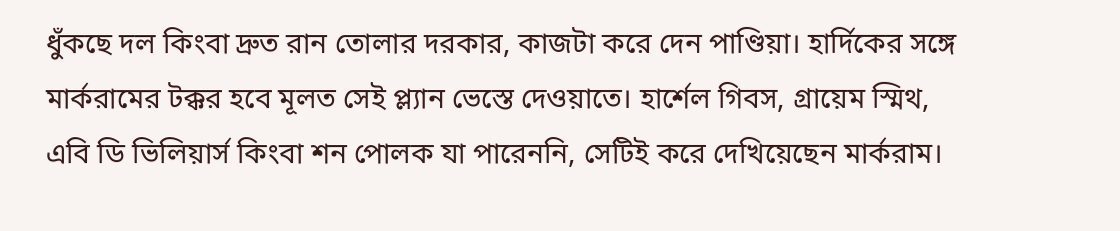ধুঁকছে দল কিংবা দ্রুত রান তোলার দরকার, কাজটা করে দেন পাণ্ডিয়া। হার্দিকের সঙ্গে মার্করামের টক্কর হবে মূলত সেই প্ল্যান ভেস্তে দেওয়াতে। হার্শেল গিবস, গ্রায়েম স্মিথ, এবি ডি ভিলিয়ার্স কিংবা শন পোলক যা পারেননি, সেটিই করে দেখিয়েছেন মার্করাম।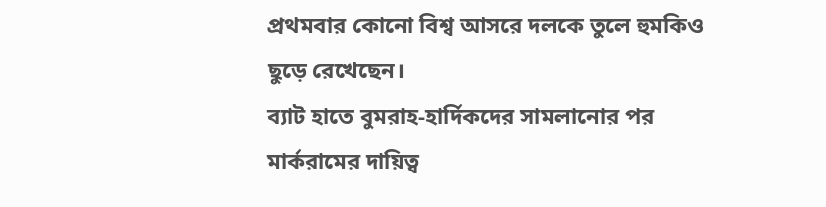প্রথমবার কোনো বিশ্ব আসরে দলকে তুলে হুমকিও ছুড়ে রেখেছেন।
ব্যাট হাতে বুমরাহ-হার্দিকদের সামলানোর পর মার্করামের দায়িত্ব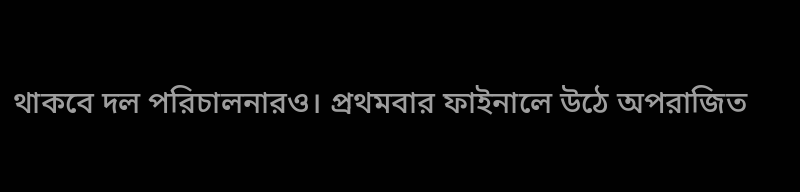থাকবে দল পরিচালনারও। প্রথমবার ফাইনালে উঠে অপরাজিত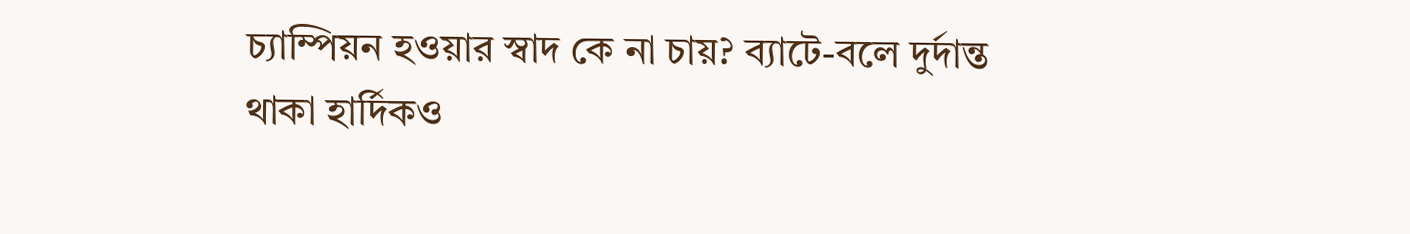চ্যাম্পিয়ন হওয়ার স্বাদ কে না চায়? ব্যাটে-বলে দুর্দান্ত থাকা হার্দিকও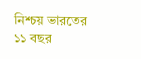নিশ্চয় ভারতের ১১ বছর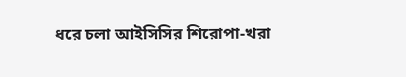ধরে চলা আইসিসির শিরোপা-খরা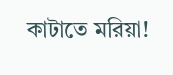কাটাতে মরিয়া!